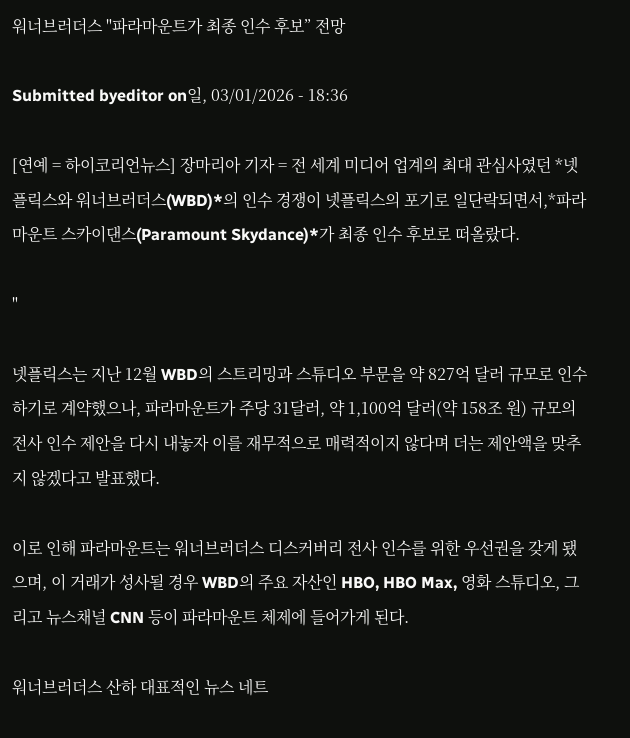워너브러더스 "파라마운트가 최종 인수 후보” 전망

Submitted byeditor on일, 03/01/2026 - 18:36

[연예 = 하이코리언뉴스] 장마리아 기자 = 전 세계 미디어 업계의 최대 관심사였던 *넷플릭스와 워너브러더스(WBD)*의 인수 경쟁이 넷플릭스의 포기로 일단락되면서,*파라마운트 스카이댄스(Paramount Skydance)*가 최종 인수 후보로 떠올랐다.

"

넷플릭스는 지난 12월 WBD의 스트리밍과 스튜디오 부문을 약 827억 달러 규모로 인수하기로 계약했으나, 파라마운트가 주당 31달러, 약 1,100억 달러(약 158조 원) 규모의 전사 인수 제안을 다시 내놓자 이를 재무적으로 매력적이지 않다며 더는 제안액을 맞추지 않겠다고 발표했다.

이로 인해 파라마운트는 워너브러더스 디스커버리 전사 인수를 위한 우선권을 갖게 됐으며, 이 거래가 성사될 경우 WBD의 주요 자산인 HBO, HBO Max, 영화 스튜디오, 그리고 뉴스채널 CNN 등이 파라마운트 체제에 들어가게 된다.

워너브러더스 산하 대표적인 뉴스 네트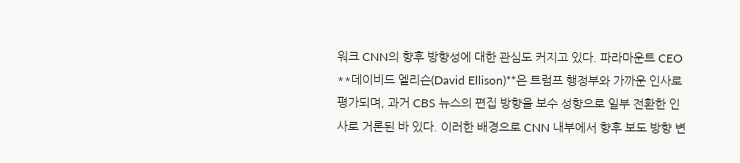워크 CNN의 향후 방향성에 대한 관심도 커지고 있다. 파라마운트 CEO **데이비드 엘리슨(David Ellison)**은 트럼프 행정부와 가까운 인사로 평가되며, 과거 CBS 뉴스의 편집 방향을 보수 성향으로 일부 전환한 인사로 거론된 바 있다. 이러한 배경으로 CNN 내부에서 향후 보도 방향 변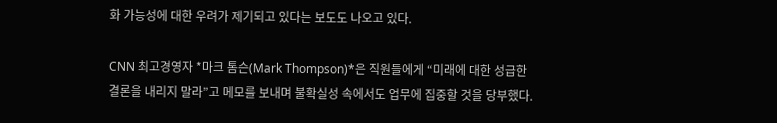화 가능성에 대한 우려가 제기되고 있다는 보도도 나오고 있다.

CNN 최고경영자 *마크 톰슨(Mark Thompson)*은 직원들에게 “미래에 대한 성급한 결론을 내리지 말라”고 메모를 보내며 불확실성 속에서도 업무에 집중할 것을 당부했다.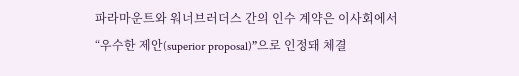파라마운트와 워너브러더스 간의 인수 계약은 이사회에서 “우수한 제안(superior proposal)”으로 인정돼 체결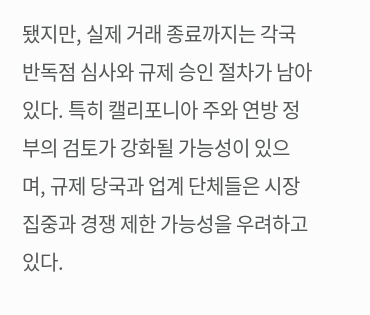됐지만, 실제 거래 종료까지는 각국 반독점 심사와 규제 승인 절차가 남아 있다. 특히 캘리포니아 주와 연방 정부의 검토가 강화될 가능성이 있으며, 규제 당국과 업계 단체들은 시장 집중과 경쟁 제한 가능성을 우려하고 있다.